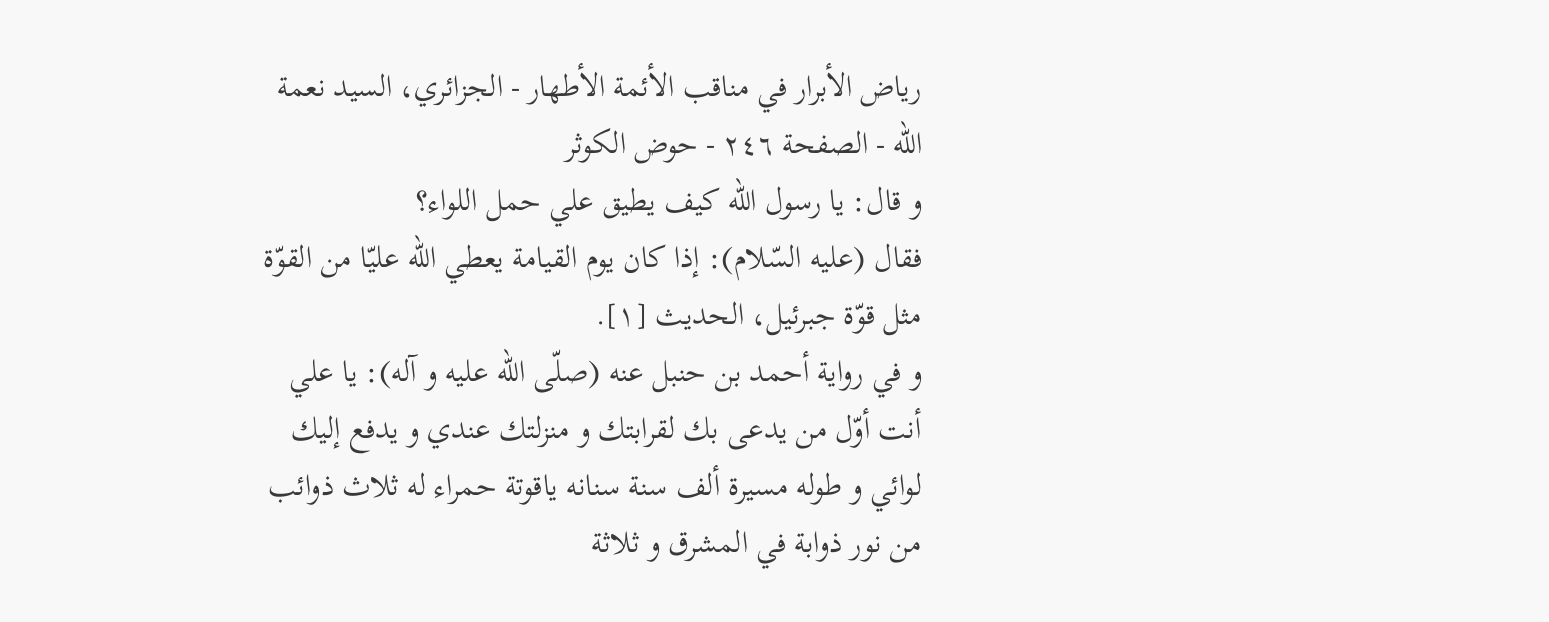رياض الأبرار في مناقب الأئمة الأطهار - الجزائري، السيد نعمة الله - الصفحة ٢٤٦ - حوض الكوثر
و قال: يا رسول اللّه كيف يطيق علي حمل اللواء؟
فقال (عليه السّلام): إذا كان يوم القيامة يعطي اللّه عليّا من القوّة مثل قوّة جبرئيل، الحديث [١].
و في رواية أحمد بن حنبل عنه (صلّى اللّه عليه و آله): يا علي أنت أوّل من يدعى بك لقرابتك و منزلتك عندي و يدفع إليك لوائي و طوله مسيرة ألف سنة سنانه ياقوتة حمراء له ثلاث ذوائب من نور ذوابة في المشرق و ثلاثة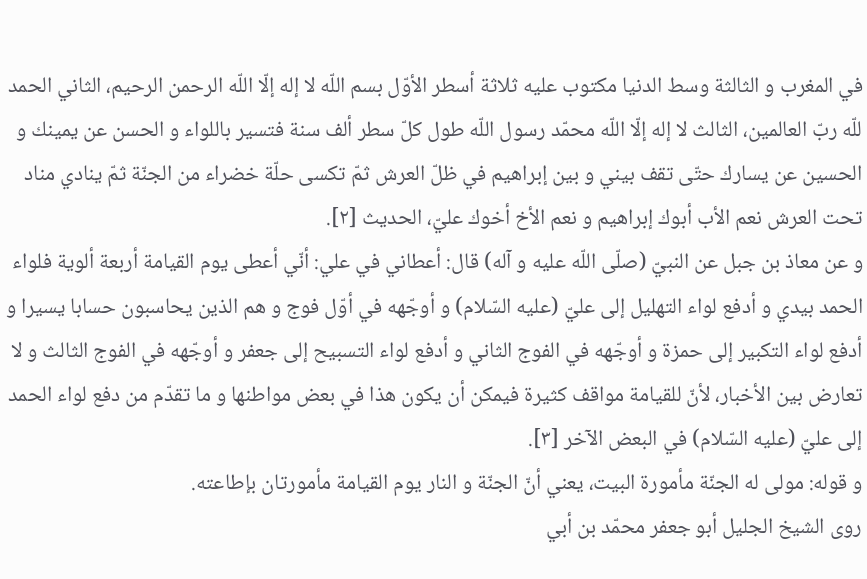في المغرب و الثالثة وسط الدنيا مكتوب عليه ثلاثة أسطر الأوّل بسم اللّه لا إله إلّا اللّه الرحمن الرحيم، الثاني الحمد للّه ربّ العالمين، الثالث لا إله إلّا اللّه محمّد رسول اللّه طول كلّ سطر ألف سنة فتسير باللواء و الحسن عن يمينك و الحسين عن يسارك حتّى تقف بيني و بين إبراهيم في ظلّ العرش ثمّ تكسى حلّة خضراء من الجنّة ثمّ ينادي مناد تحت العرش نعم الأب أبوك إبراهيم و نعم الأخ أخوك عليّ، الحديث [٢].
و عن معاذ بن جبل عن النبيّ (صلّى اللّه عليه و آله) قال: أعطاني في علي: أنّي أعطى يوم القيامة أربعة ألوية فلواء الحمد بيدي و أدفع لواء التهليل إلى عليّ (عليه السّلام) و أوجّهه في أوّل فوج و هم الذين يحاسبون حسابا يسيرا و أدفع لواء التكبير إلى حمزة و أوجّهه في الفوج الثاني و أدفع لواء التسبيح إلى جعفر و أوجّهه في الفوج الثالث و لا تعارض بين الأخبار، لأنّ للقيامة مواقف كثيرة فيمكن أن يكون هذا في بعض مواطنها و ما تقدّم من دفع لواء الحمد إلى عليّ (عليه السّلام) في البعض الآخر [٣].
و قوله: مولى له الجنّة مأمورة البيت، يعني أنّ الجنّة و النار يوم القيامة مأمورتان بإطاعته.
روى الشيخ الجليل أبو جعفر محمّد بن أبي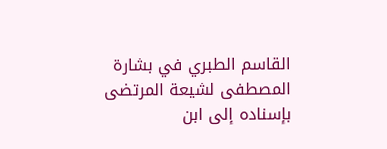القاسم الطبري في بشارة المصطفى لشيعة المرتضى بإسناده إلى ابن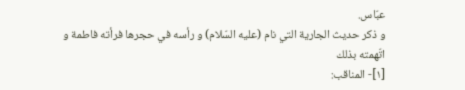عبّاس.
و ذكر حديث الجارية التي نام (عليه السّلام) و رأسه في حجرها فرأته فاطمة و اتّهمته بذلك
[١]- المناقب: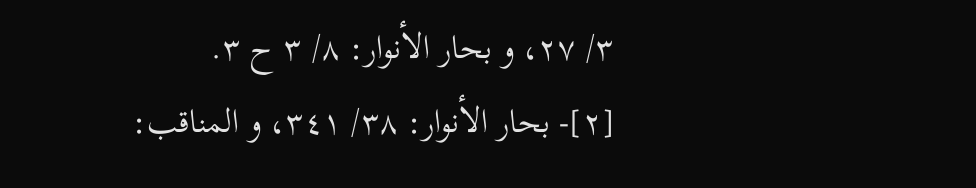٣/ ٢٧، و بحار الأنوار: ٨/ ٣ ح ٣.
[٢]- بحار الأنوار: ٣٨/ ٣٤١، و المناقب: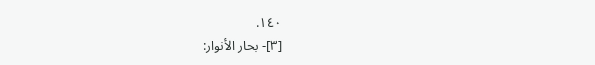١٤٠.
[٣]- بحار الأنوار: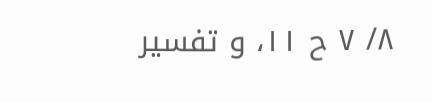٨/ ٧ ح ١١، و تفسير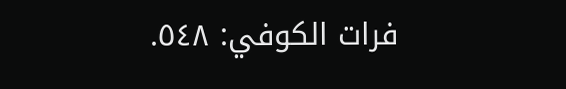فرات الكوفي: ٥٤٨.